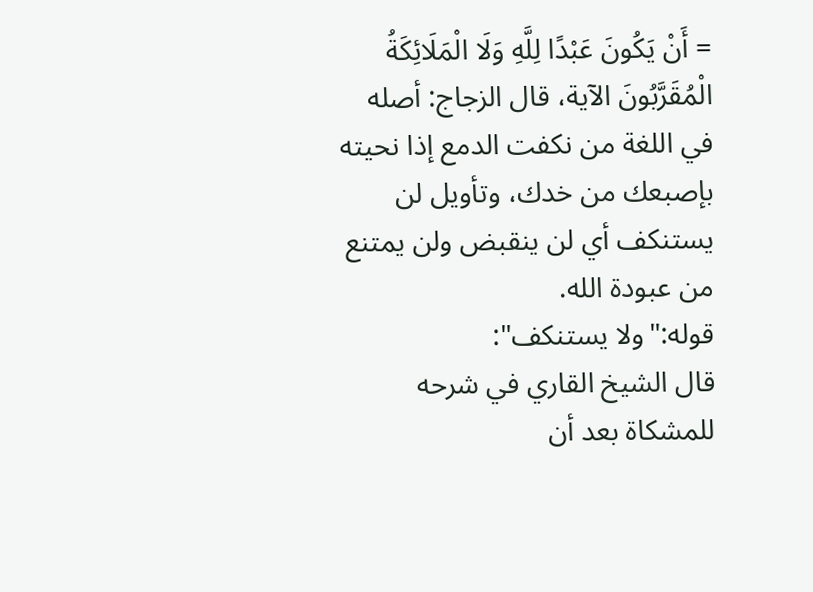= أَنْ يَكُونَ عَبْدًا لِلَّهِ وَلَا الْمَلَائِكَةُ الْمُقَرَّبُونَ الآية، قال الزجاج: أصله في اللغة من نكفت الدمع إذا نحيته بإصبعك من خدك، وتأويل لن يستنكف أي لن ينقبض ولن يمتنع من عبودة الله.
قوله:"ولا يستنكف":
قال الشيخ القاري في شرحه للمشكاة بعد أن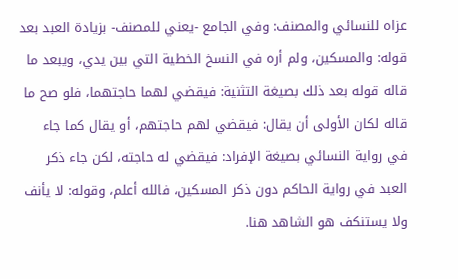عزاه للنسائي والمصنف: وفي الجامع -يعني للمصنف- بزيادة العبد بعد قوله: والمسكين، ولم أره في النسخ الخطية التي بين يدي، ويبعد ما قاله قوله بعد ذلك بصيغة التثنية: فيقضي لهما حاجتهما، فلو صح ما قاله لكان الأولى أن يقال: فيقضي لهم حاجتهم، أو يقال كما جاء في رواية النسائي بصيغة الإفراد: فيقضي له حاجته، لكن جاء ذكر العبد في رواية الحاكم دون ذكر المسكين، فالله أعلم، وقوله: لا يأنف ولا يستنكف هو الشاهد هنا.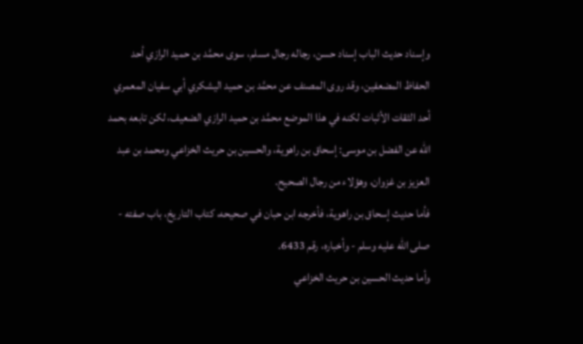وإسناد حديث الباب إسناد حسن، رجاله رجال مسلم، سوى محمَّد بن حميد الرازي أحد الحفاظ المضعفين، وقد روى المصنف عن محمَّد بن حميد اليشكري أبي سفيان المعمري أحد الثقات الأثبات لكنه في هذا الموضع محمَّد بن حميد الرازي الضعيف، لكن تابعه بحمد الله عن الفضل بن موسى: إسحاق بن راهوية، والحسين بن حريث الخزاعي ومحمد بن عبد العزيز بن غزوان، وهؤلاء من رجال الصحيح.
فأما حديث إسحاق بن راهوية، فأخرجه ابن حبان في صحيحه، كتاب التاريخ، باب صفته - صلى الله عليه وسلم - وأخباره، رقم 6433.
وأما حديث الحسين بن حريث الخزاعي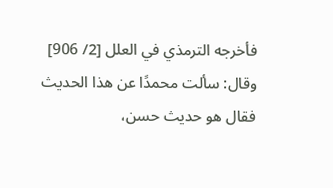فأخرجه الترمذي في العلل [2/ 906] وقال: سألت محمدًا عن هذا الحديث فقال هو حديث حسن،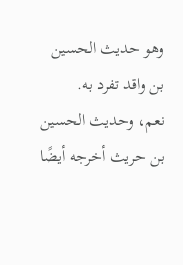وهو حديث الحسين بن واقد تفرد به.
نعم، وحديث الحسين بن حريث أخرجه أيضًا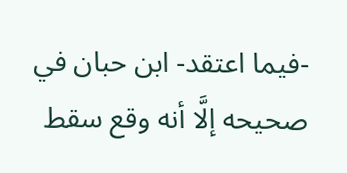-فيما اعتقد- ابن حبان في صحيحه إلَّا أنه وقع سقط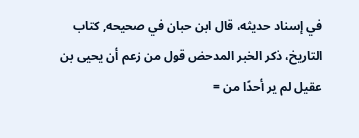في إسناد حديثه، قال ابن حبان في صحيحه, كتاب التاريخ، ذكر الخبر المدحض قول من زعم أن يحيى بن عقيل لم ير أحدًا من =